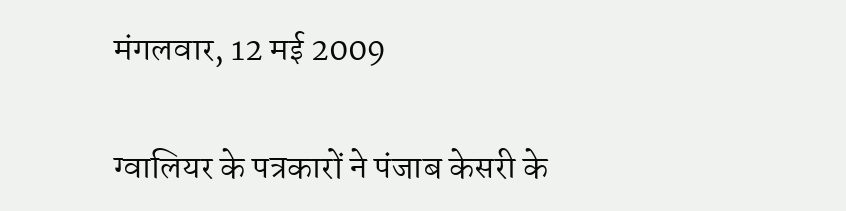मंगलवार, 12 मई 2009

ग्वालियर के पत्रकारों ने पंजाब केसरी के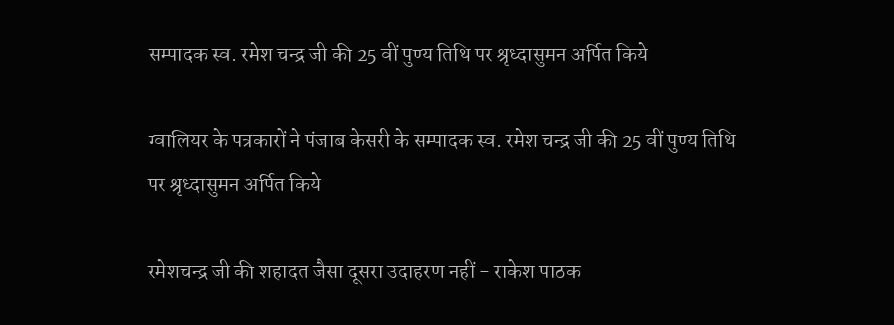सम्पादक स्व. रमेश चन्द्र जी की 25 वीं पुण्य तिथि पर श्रृध्दासुमन अर्पित किये

ग्वालियर के पत्रकारों ने पंजाब केसरी के सम्पादक स्व. रमेश चन्द्र जी की 25 वीं पुण्य तिथि पर श्रृध्दासुमन अर्पित किये

रमेशचन्द्र जी की शहादत जैसा दूसरा उदाहरण नहीं - राकेश पाठक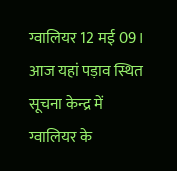ग्वालियर 12 मई 09। आज यहां पड़ाव स्थित सूचना केन्द्र में ग्वालियर के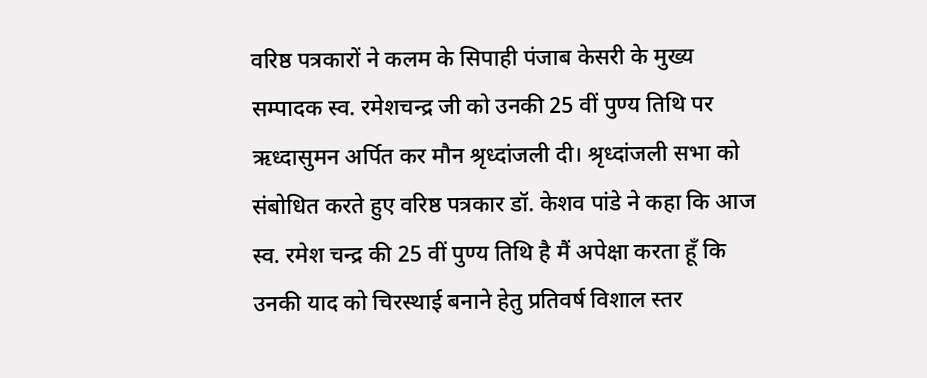वरिष्ठ पत्रकारों ने कलम के सिपाही पंजाब केसरी के मुख्य सम्पादक स्व. रमेशचन्द्र जी को उनकी 25 वीं पुण्य तिथि पर ऋध्दासुमन अर्पित कर मौन श्रृध्दांजली दी। श्रृध्दांजली सभा को संबोधित करते हुए वरिष्ठ पत्रकार डॉ. केशव पांडे ने कहा कि आज स्व. रमेश चन्द्र की 25 वीं पुण्य तिथि है मैं अपेक्षा करता हूँ कि उनकी याद को चिरस्थाई बनाने हेतु प्रतिवर्ष विशाल स्तर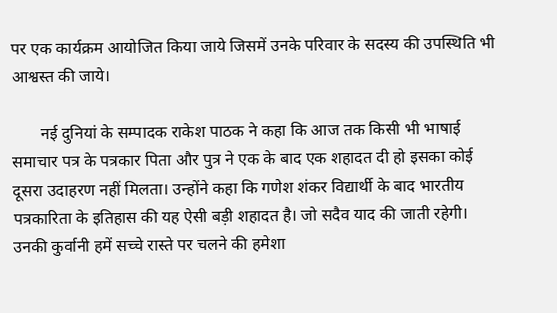पर एक कार्यक्रम आयोजित किया जाये जिसमें उनके परिवार के सदस्य की उपस्थिति भी आश्वस्त की जाये।

       नई दुनियां के सम्पादक राकेश पाठक ने कहा कि आज तक किसी भी भाषाई समाचार पत्र के पत्रकार पिता और पुत्र ने एक के बाद एक शहादत दी हो इसका कोई दूसरा उदाहरण नहीं मिलता। उन्होंने कहा कि गणेश शंकर विद्यार्थी के बाद भारतीय पत्रकारिता के इतिहास की यह ऐसी बड़ी शहादत है। जो सदैव याद की जाती रहेगी। उनकी कुर्वानी हमें सच्चे रास्ते पर चलने की हमेशा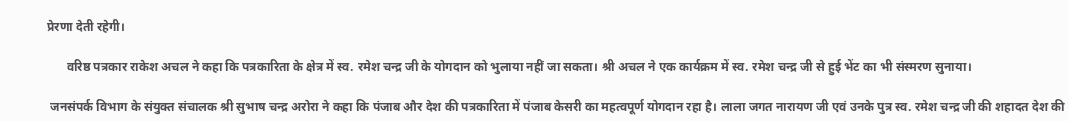प्रेरणा देती रहेगी।

      वरिष्ठ पत्रकार राकेश अचल ने कहा कि पत्रकारिता के क्षेत्र में स्व. रमेश चन्द्र जी के योगदान को भुलाया नहीं जा सकता। श्री अचल ने एक कार्यक्रम में स्व. रमेश चन्द्र जी से हुई भेंट का भी संस्मरण सुनाया।

 जनसंपर्क विभाग के संयुक्त संचालक श्री सुभाष चन्द्र अरोरा ने कहा कि पंजाब और देश की पत्रकारिता में पंजाब केसरी का महत्वपूर्ण योगदान रहा है। लाला जगत नारायण जी एवं उनके पुत्र स्व. रमेश चन्द्र जी की शहादत देश की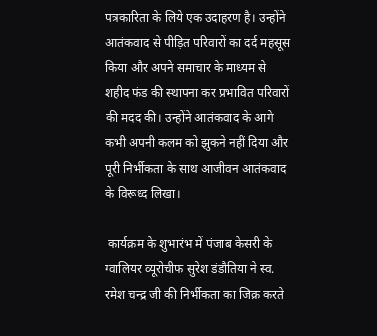पत्रकारिता के लिये एक उदाहरण है। उन्होंने आतंकवाद से पीड़ित परिवारों का दर्द महसूस किया और अपने समाचार के माध्यम से शहीद फंड की स्थापना कर प्रभावित परिवारों की मदद की। उन्होंने आतंकवाद के आगे कभी अपनी कलम को झुकने नहीं दिया और पूरी निर्भीकता के साथ आजीवन आतंकवाद के विरूध्द लिखा।

 कार्यक्रम के शुभारंभ में पंजाब केसरी के ग्वालियर व्यूरोचीफ सुरेश डंडौतिया ने स्व. रमेश चन्द्र जी की निर्भीकता का जिक्र करते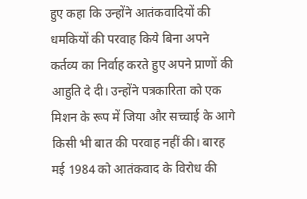हुए कहा कि उन्होंने आतंकवादियों की धमकियों की परवाह किये बिना अपने कर्तव्य का निर्वाह करते हुए अपने प्राणों की आहुति दे दी। उन्होंने पत्रकारिता को एक मिशन के रूप में जिया और सच्चाई के आगे किसी भी बात की परवाह नहीं की। बारह मई 1984 को आतंकवाद के विरोध की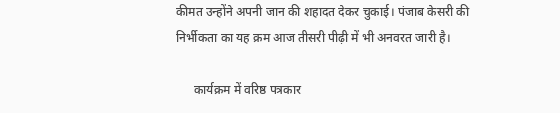कीमत उन्होंने अपनी जान की शहादत देकर चुकाई। पंजाब केसरी की निर्भीकता का यह क्रम आज तीसरी पीढ़ी में भी अनवरत जारी है।

      कार्यक्रम में वरिष्ठ पत्रकार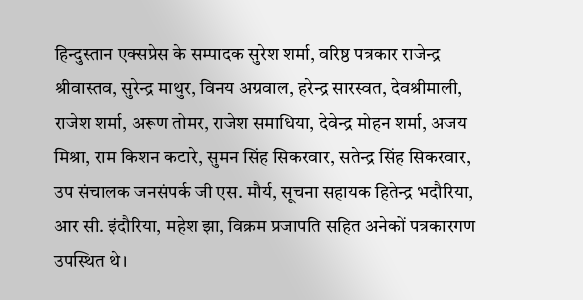हिन्दुस्तान एक्सप्रेस के सम्पादक सुरेश शर्मा, वरिष्ठ पत्रकार राजेन्द्र श्रीवास्तव, सुरेन्द्र माथुर, विनय अग्रवाल, हरेन्द्र सारस्वत, देवश्रीमाली, राजेश शर्मा, अरूण तोमर, राजेश समाधिया, देवेन्द्र मोहन शर्मा, अजय मिश्रा, राम किशन कटारे, सुमन सिंह सिकरवार, सतेन्द्र सिंह सिकरवार, उप संचालक जनसंपर्क जी एस. मौर्य, सूचना सहायक हितेन्द्र भदौरिया, आर सी. इंदौरिया, महेश झा, विक्रम प्रजापति सहित अनेकों पत्रकारगण उपस्थित थे।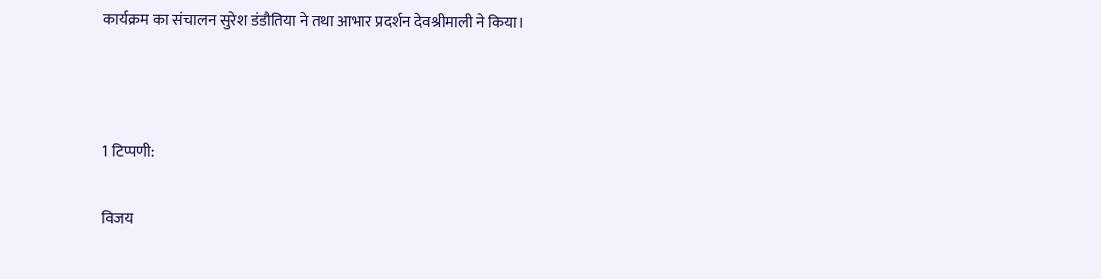कार्यक्रम का संचालन सुरेश डंडौतिया ने तथा आभार प्रदर्शन देवश्रीमाली ने किया।



1 टिप्पणी:

विजय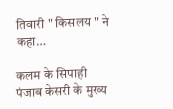तिवारी " किसलय " ने कहा…

कलम के सिपाही पंजाब केसरी के मुख्य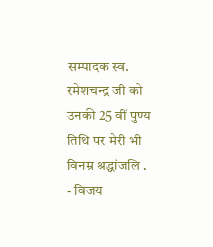सम्पादक स्व. रमेशचन्द्र जी को उनकी 25 वीं पुण्य तिथि पर मेरी भी विनम्र श्रद्धांजलि .
- विजय